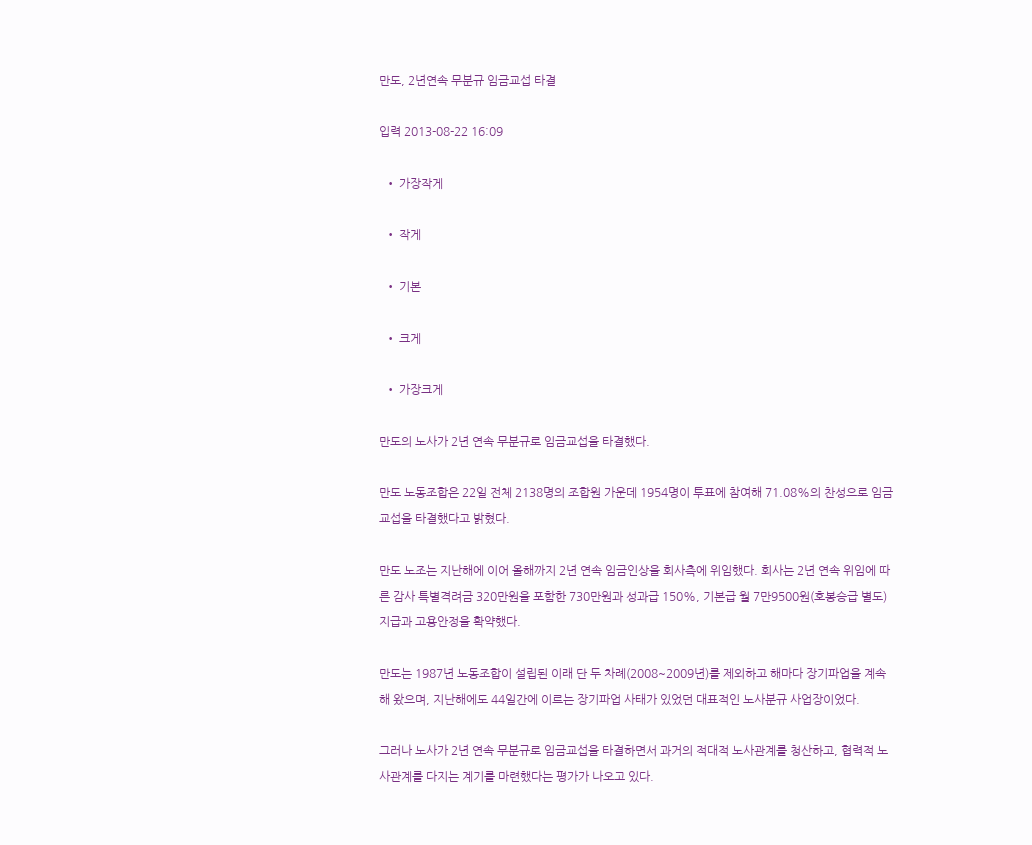만도, 2년연속 무분규 임금교섭 타결

입력 2013-08-22 16:09

  • 가장작게

  • 작게

  • 기본

  • 크게

  • 가장크게

만도의 노사가 2년 연속 무분규로 임금교섭을 타결했다.

만도 노동조합은 22일 전체 2138명의 조합원 가운데 1954명이 투표에 참여해 71.08%의 찬성으로 임금 교섭을 타결했다고 밝혔다.

만도 노조는 지난해에 이어 올해까지 2년 연속 임금인상을 회사측에 위임했다. 회사는 2년 연속 위임에 따른 감사 특별격려금 320만원을 포함한 730만원과 성과급 150%, 기본급 월 7만9500원(호봉승급 별도) 지급과 고용안정을 확약했다.

만도는 1987년 노동조합이 설립된 이래 단 두 차례(2008~2009년)를 제외하고 해마다 장기파업을 계속해 왔으며, 지난해에도 44일간에 이르는 장기파업 사태가 있었던 대표적인 노사분규 사업장이었다.

그러나 노사가 2년 연속 무분규로 임금교섭을 타결하면서 과거의 적대적 노사관계를 청산하고, 협력적 노사관계를 다지는 계기를 마련했다는 평가가 나오고 있다.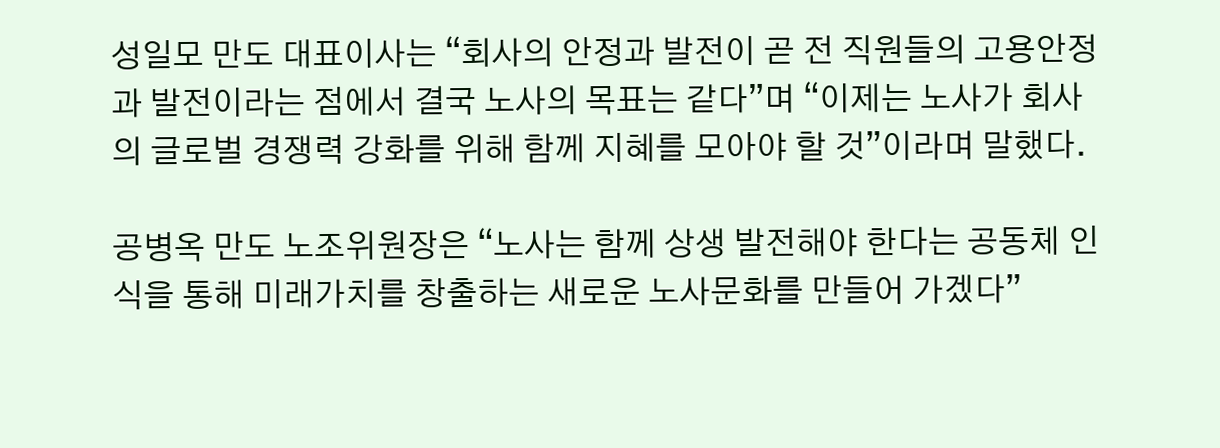성일모 만도 대표이사는 “회사의 안정과 발전이 곧 전 직원들의 고용안정과 발전이라는 점에서 결국 노사의 목표는 같다”며 “이제는 노사가 회사의 글로벌 경쟁력 강화를 위해 함께 지혜를 모아야 할 것”이라며 말했다.

공병옥 만도 노조위원장은 “노사는 함께 상생 발전해야 한다는 공동체 인식을 통해 미래가치를 창출하는 새로운 노사문화를 만들어 가겠다”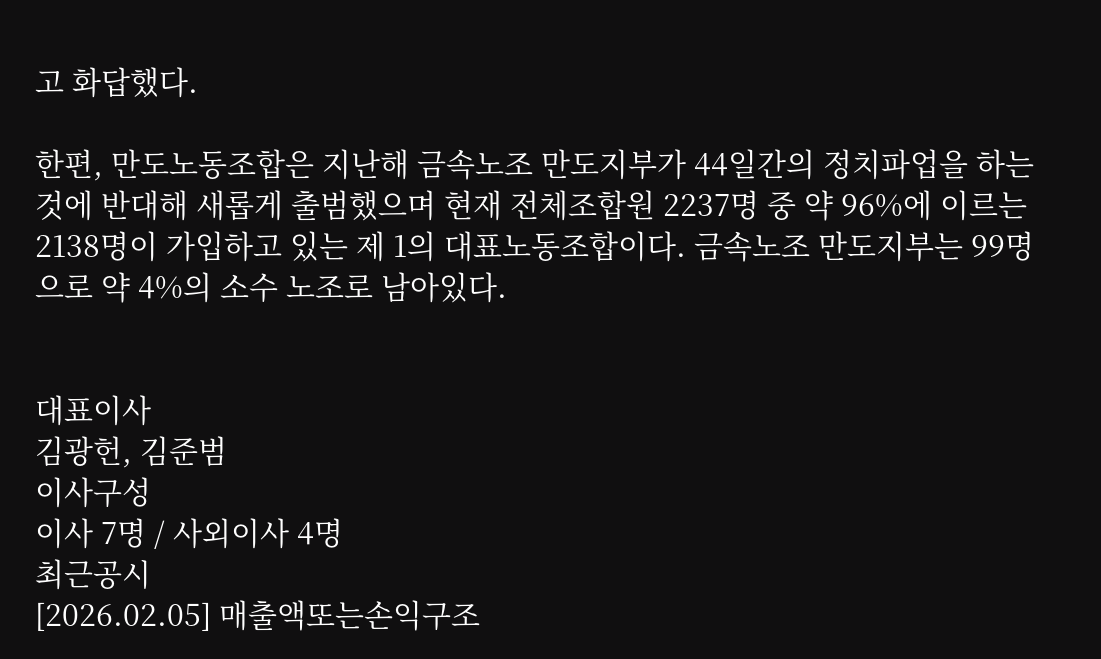고 화답했다.

한편, 만도노동조합은 지난해 금속노조 만도지부가 44일간의 정치파업을 하는 것에 반대해 새롭게 출범했으며 현재 전체조합원 2237명 중 약 96%에 이르는 2138명이 가입하고 있는 제 1의 대표노동조합이다. 금속노조 만도지부는 99명으로 약 4%의 소수 노조로 남아있다.


대표이사
김광헌, 김준범
이사구성
이사 7명 / 사외이사 4명
최근공시
[2026.02.05] 매출액또는손익구조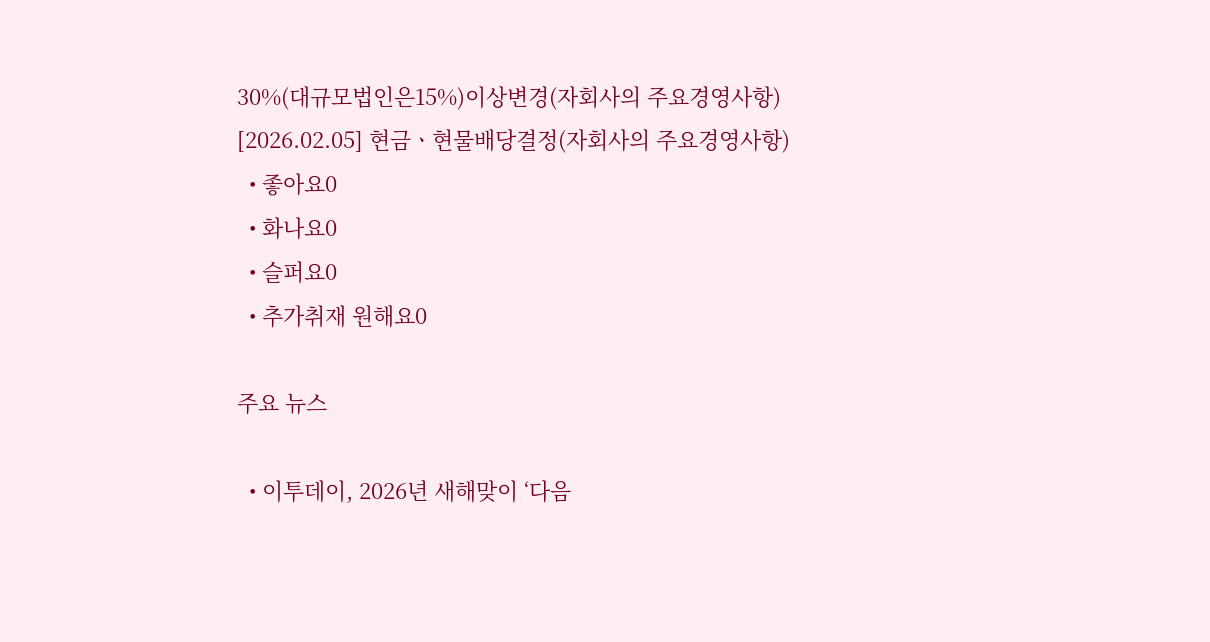30%(대규모법인은15%)이상변경(자회사의 주요경영사항)
[2026.02.05] 현금ㆍ현물배당결정(자회사의 주요경영사항)
  • 좋아요0
  • 화나요0
  • 슬퍼요0
  • 추가취재 원해요0

주요 뉴스

  • 이투데이, 2026년 새해맞이 ‘다음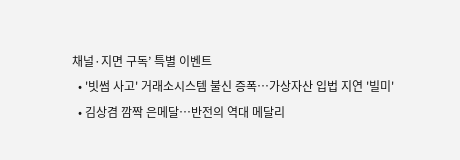채널·지면 구독’ 특별 이벤트
  • '빗썸 사고' 거래소시스템 불신 증폭…가상자산 입법 지연 '빌미'
  • 김상겸 깜짝 은메달…반전의 역대 메달리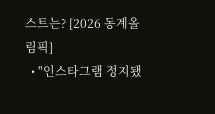스트는? [2026 동계올림픽]
  • "인스타그램 정지됐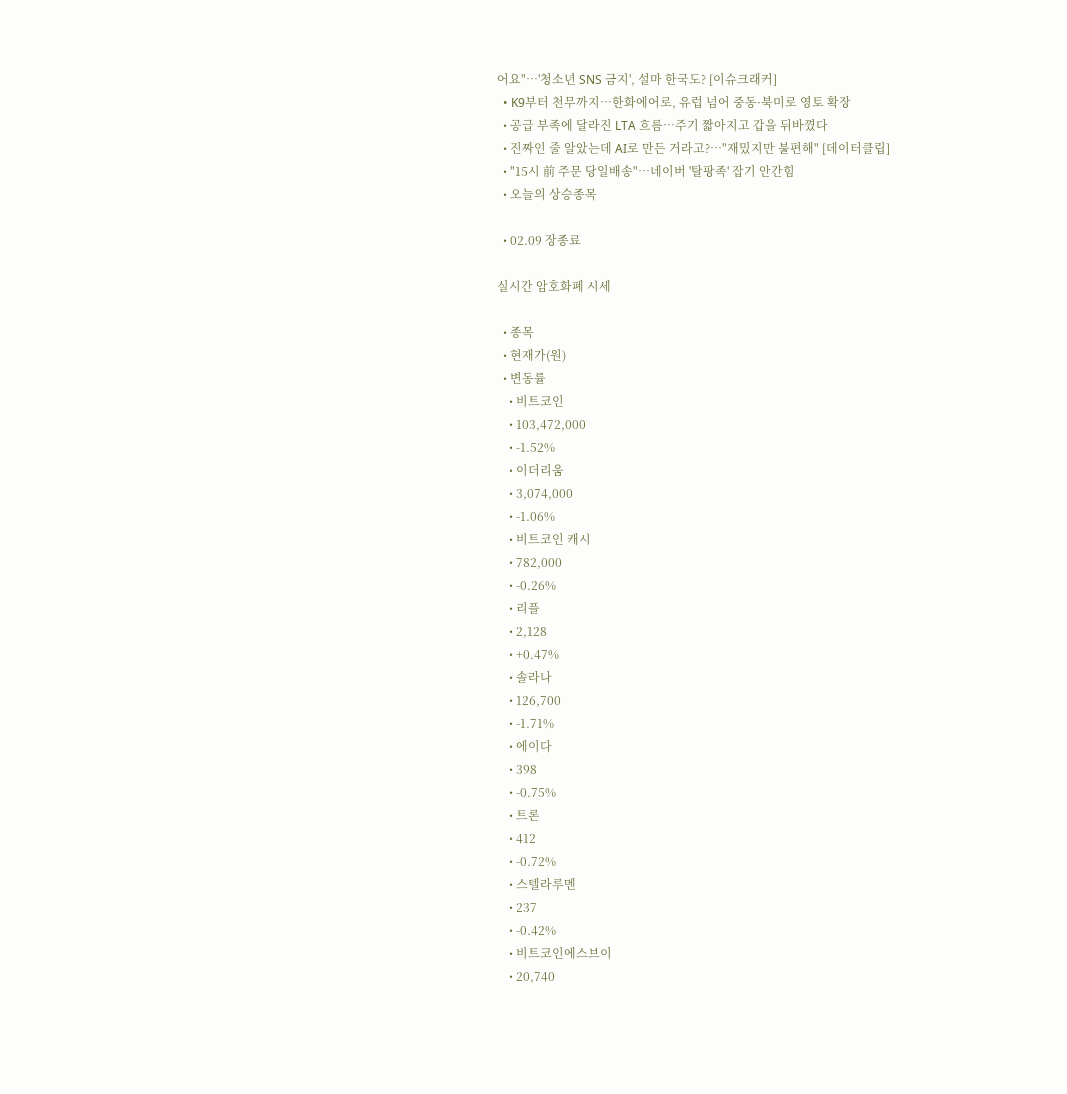어요"⋯'청소년 SNS 금지', 설마 한국도? [이슈크래커]
  • K9부터 천무까지…한화에어로, 유럽 넘어 중동·북미로 영토 확장
  • 공급 부족에 달라진 LTA 흐름⋯주기 짧아지고 갑을 뒤바꼈다
  • 진짜인 줄 알았는데 AI로 만든 거라고?…"재밌지만 불편해" [데이터클립]
  • "15시 前 주문 당일배송"…네이버 '탈팡족' 잡기 안간힘
  • 오늘의 상승종목

  • 02.09 장종료

실시간 암호화폐 시세

  • 종목
  • 현재가(원)
  • 변동률
    • 비트코인
    • 103,472,000
    • -1.52%
    • 이더리움
    • 3,074,000
    • -1.06%
    • 비트코인 캐시
    • 782,000
    • -0.26%
    • 리플
    • 2,128
    • +0.47%
    • 솔라나
    • 126,700
    • -1.71%
    • 에이다
    • 398
    • -0.75%
    • 트론
    • 412
    • -0.72%
    • 스텔라루멘
    • 237
    • -0.42%
    • 비트코인에스브이
    • 20,740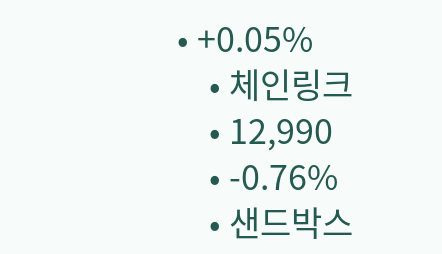• +0.05%
    • 체인링크
    • 12,990
    • -0.76%
    • 샌드박스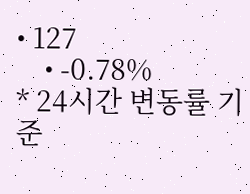• 127
    • -0.78%
* 24시간 변동률 기준